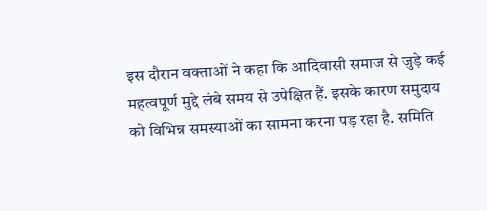इस दौरान वक्ताओं ने कहा कि आदिवासी समाज से जुड़े कई महत्वपूर्ण मुद्दे लंबे समय से उपेक्षित हैं. इसके कारण समुदाय को विभिन्न समस्याओं का सामना करना पड़ रहा है. समिति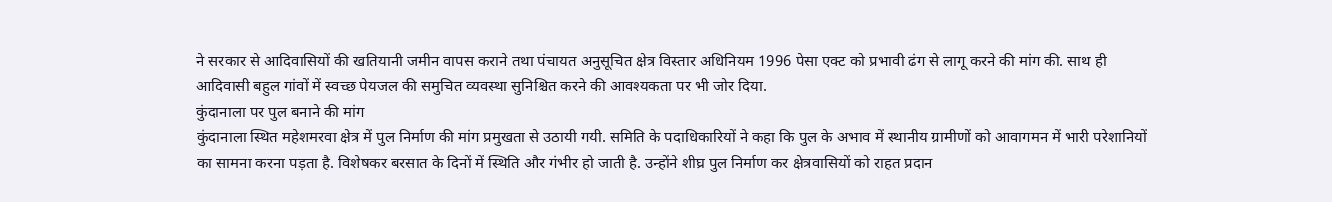ने सरकार से आदिवासियों की खतियानी जमीन वापस कराने तथा पंचायत अनुसूचित क्षेत्र विस्तार अधिनियम 1996 पेसा एक्ट को प्रभावी ढंग से लागू करने की मांग की. साथ ही आदिवासी बहुल गांवों में स्वच्छ पेयजल की समुचित व्यवस्था सुनिश्चित करने की आवश्यकता पर भी जोर दिया.
कुंदानाला पर पुल बनाने की मांग
कुंदानाला स्थित महेशमरवा क्षेत्र में पुल निर्माण की मांग प्रमुखता से उठायी गयी. समिति के पदाधिकारियों ने कहा कि पुल के अभाव में स्थानीय ग्रामीणों को आवागमन में भारी परेशानियों का सामना करना पड़ता है. विशेषकर बरसात के दिनों में स्थिति और गंभीर हो जाती है. उन्होंने शीघ्र पुल निर्माण कर क्षेत्रवासियों को राहत प्रदान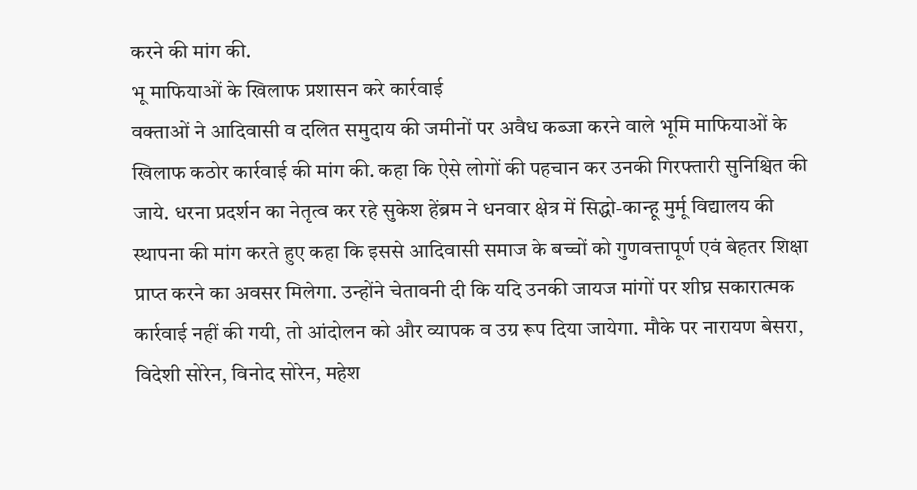करने की मांग की.
भू माफियाओं के खिलाफ प्रशासन करे कार्रवाई
वक्ताओं ने आदिवासी व दलित समुदाय की जमीनों पर अवैध कब्जा करने वाले भूमि माफियाओं के खिलाफ कठोर कार्रवाई की मांग की. कहा कि ऐसे लोगों की पहचान कर उनकी गिरफ्तारी सुनिश्चित की जाये. धरना प्रदर्शन का नेतृत्व कर रहे सुकेश हेंब्रम ने धनवार क्षेत्र में सिद्धो-कान्हू मुर्मू विद्यालय की स्थापना की मांग करते हुए कहा कि इससे आदिवासी समाज के बच्चों को गुणवत्तापूर्ण एवं बेहतर शिक्षा प्राप्त करने का अवसर मिलेगा. उन्होंने चेतावनी दी कि यदि उनकी जायज मांगों पर शीघ्र सकारात्मक कार्रवाई नहीं की गयी, तो आंदोलन को और व्यापक व उग्र रूप दिया जायेगा. मौके पर नारायण बेसरा, विदेशी सोरेन, विनोद सोरेन, महेश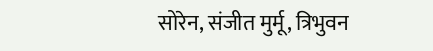सोरेन, संजीत मुर्मू, त्रिभुवन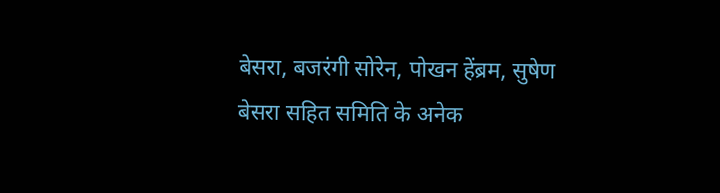बेसरा, बजरंगी सोरेन, पोखन हेंब्रम, सुषेण बेसरा सहित समिति के अनेक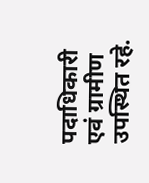पदाधिकारी एवं ग्रामीण उपस्थित रहे.